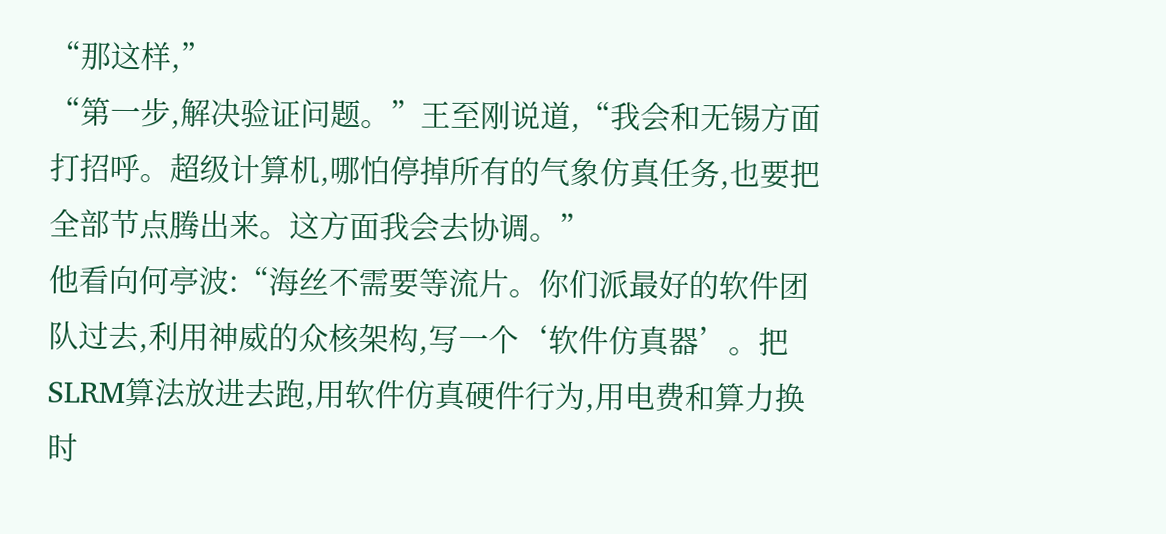“那这样,”
“第一步,解决验证问题。”王至刚说道,“我会和无锡方面打招呼。超级计算机,哪怕停掉所有的气象仿真任务,也要把全部节点腾出来。这方面我会去协调。”
他看向何亭波:“海丝不需要等流片。你们派最好的软件团队过去,利用神威的众核架构,写一个‘软件仿真器’。把SLRM算法放进去跑,用软件仿真硬件行为,用电费和算力换时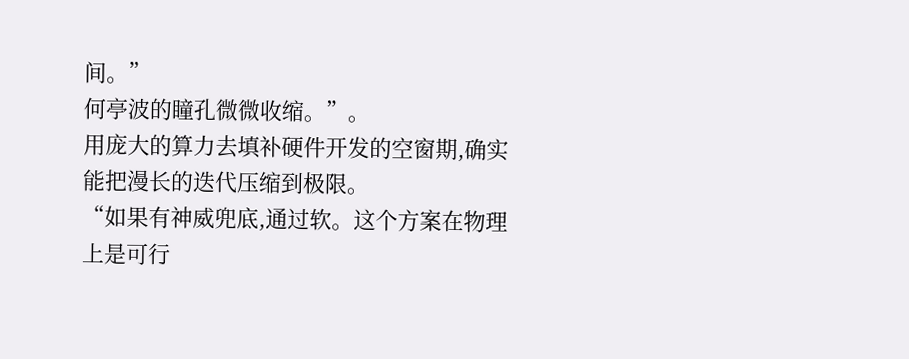间。”
何亭波的瞳孔微微收缩。”。
用庞大的算力去填补硬件开发的空窗期,确实能把漫长的迭代压缩到极限。
“如果有神威兜底,通过软。这个方案在物理上是可行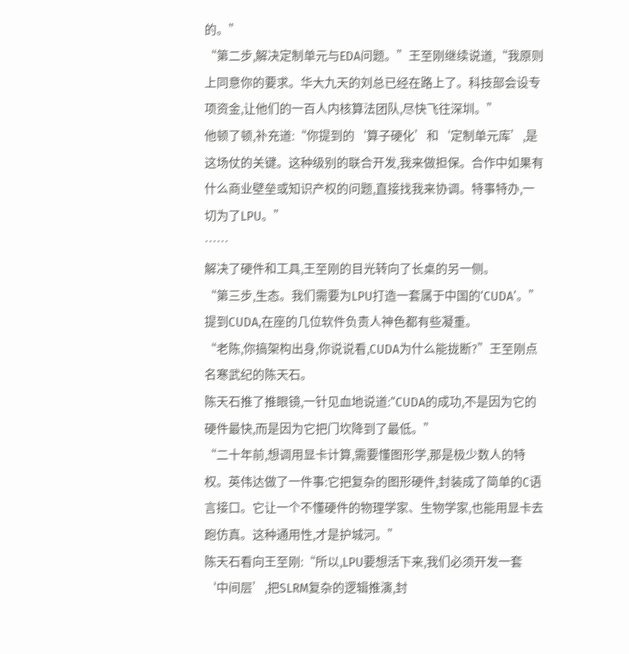的。”
“第二步,解决定制单元与EDA问题。”王至刚继续说道,“我原则上同意你的要求。华大九天的刘总已经在路上了。科技部会设专项资金,让他们的一百人内核算法团队,尽快飞往深圳。”
他顿了顿,补充道:“你提到的‘算子硬化’和‘定制单元库’,是这场仗的关键。这种级别的联合开发,我来做担保。合作中如果有什么商业壁垒或知识产权的问题,直接找我来协调。特事特办,一切为了LPU。”
……
解决了硬件和工具,王至刚的目光转向了长桌的另一侧。
“第三步,生态。我们需要为LPU打造一套属于中国的‘CUDA’。”
提到CUDA,在座的几位软件负责人神色都有些凝重。
“老陈,你搞架构出身,你说说看,CUDA为什么能拢断?”王至刚点名寒武纪的陈天石。
陈天石推了推眼镜,一针见血地说道:“CUDA的成功,不是因为它的硬件最快,而是因为它把门坎降到了最低。”
“二十年前,想调用显卡计算,需要懂图形学,那是极少数人的特权。英伟达做了一件事:它把复杂的图形硬件,封装成了简单的C语言接口。它让一个不懂硬件的物理学家、生物学家,也能用显卡去跑仿真。这种通用性,才是护城河。”
陈天石看向王至刚:“所以,LPU要想活下来,我们必须开发一套‘中间层’,把SLRM复杂的逻辑推演,封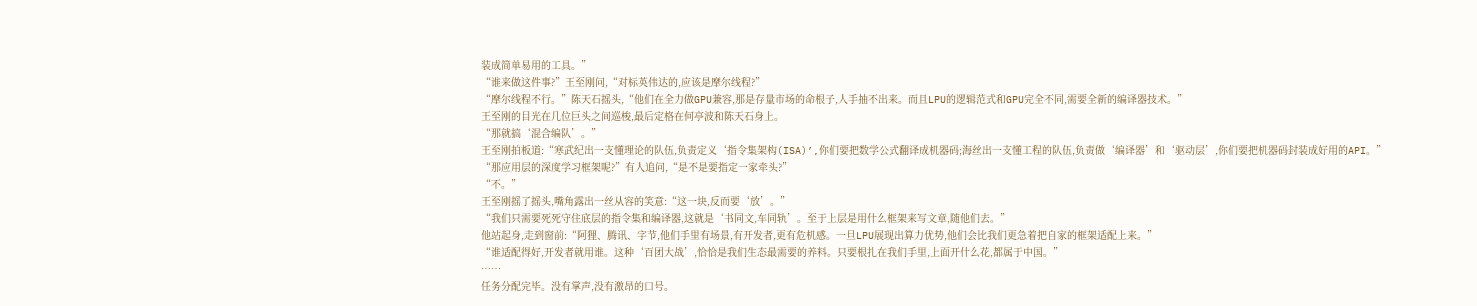装成简单易用的工具。”
“谁来做这件事?”王至刚问,“对标英伟达的,应该是摩尔线程?”
“摩尔线程不行。”陈天石摇头,“他们在全力做GPU兼容,那是存量市场的命根子,人手抽不出来。而且LPU的逻辑范式和GPU完全不同,需要全新的编译器技术。”
王至刚的目光在几位巨头之间巡梭,最后定格在何亭波和陈天石身上。
“那就搞‘混合编队’。”
王至刚拍板道:“寒武纪出一支懂理论的队伍,负责定义‘指令集架构(ISA)’,你们要把数学公式翻译成机器码;海丝出一支懂工程的队伍,负责做‘编译器’和‘驱动层’,你们要把机器码封装成好用的API。”
“那应用层的深度学习框架呢?”有人追问,“是不是要指定一家牵头?”
“不。”
王至刚摇了摇头,嘴角露出一丝从容的笑意:“这一块,反而要‘放’。”
“我们只需要死死守住底层的指令集和编译器,这就是‘书同文,车同轨’。至于上层是用什么框架来写文章,随他们去。”
他站起身,走到窗前:“阿狸、腾讯、字节,他们手里有场景,有开发者,更有危机感。一旦LPU展现出算力优势,他们会比我们更急着把自家的框架适配上来。”
“谁适配得好,开发者就用谁。这种‘百团大战’,恰恰是我们生态最需要的养料。只要根扎在我们手里,上面开什么花,都属于中国。”
……
任务分配完毕。没有掌声,没有激昂的口号。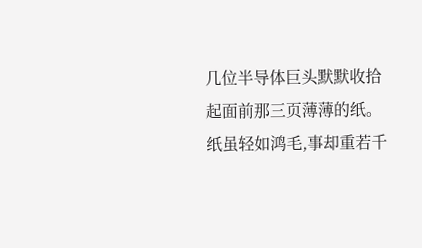几位半导体巨头默默收拾起面前那三页薄薄的纸。
纸虽轻如鸿毛,事却重若千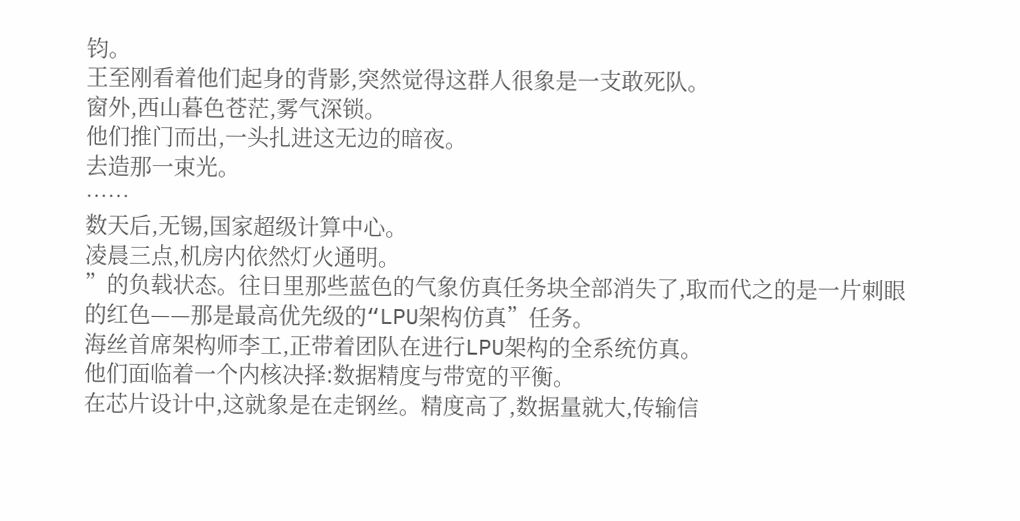钧。
王至刚看着他们起身的背影,突然觉得这群人很象是一支敢死队。
窗外,西山暮色苍茫,雾气深锁。
他们推门而出,一头扎进这无边的暗夜。
去造那一束光。
……
数天后,无锡,国家超级计算中心。
凌晨三点,机房内依然灯火通明。
”的负载状态。往日里那些蓝色的气象仿真任务块全部消失了,取而代之的是一片刺眼的红色——那是最高优先级的“LPU架构仿真”任务。
海丝首席架构师李工,正带着团队在进行LPU架构的全系统仿真。
他们面临着一个内核决择:数据精度与带宽的平衡。
在芯片设计中,这就象是在走钢丝。精度高了,数据量就大,传输信